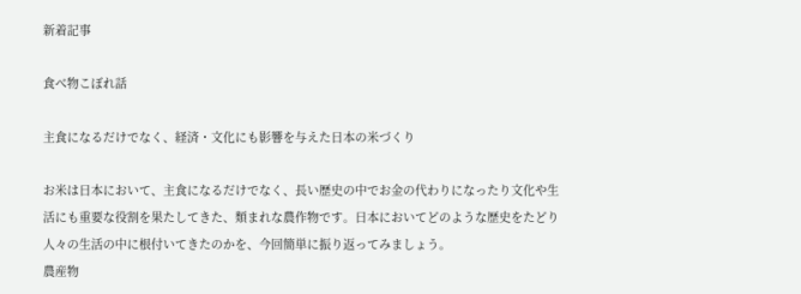新着記事

食べ物こぼれ話

主食になるだけでなく、経済・文化にも影響を与えた日本の米づくり

お米は日本において、主食になるだけでなく、長い歴史の中でお金の代わりになったり文化や生活にも重要な役割を果たしてきた、類まれな農作物です。日本においてどのような歴史をたどり人々の生活の中に根付いてきたのかを、今回簡単に振り返ってみましょう。
農産物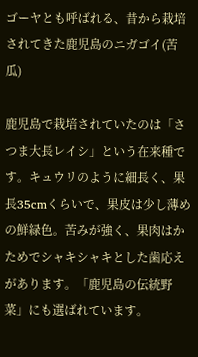ゴーヤとも呼ばれる、昔から栽培されてきた鹿児島のニガゴイ(苦瓜)

鹿児島で栽培されていたのは「さつま大長レイシ」という在来種です。キュウリのように細長く、果長35cmくらいで、果皮は少し薄めの鮮緑色。苦みが強く、果肉はかためでシャキシャキとした歯応えがあります。「鹿児島の伝統野菜」にも選ばれています。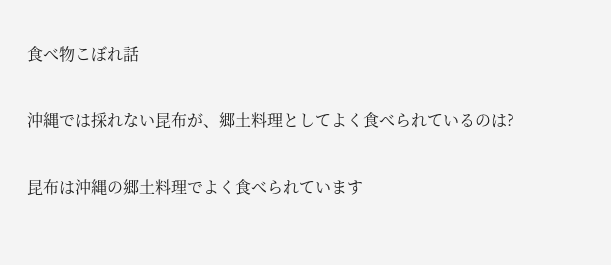食べ物こぼれ話

沖縄では採れない昆布が、郷土料理としてよく食べられているのは?

昆布は沖縄の郷土料理でよく食べられています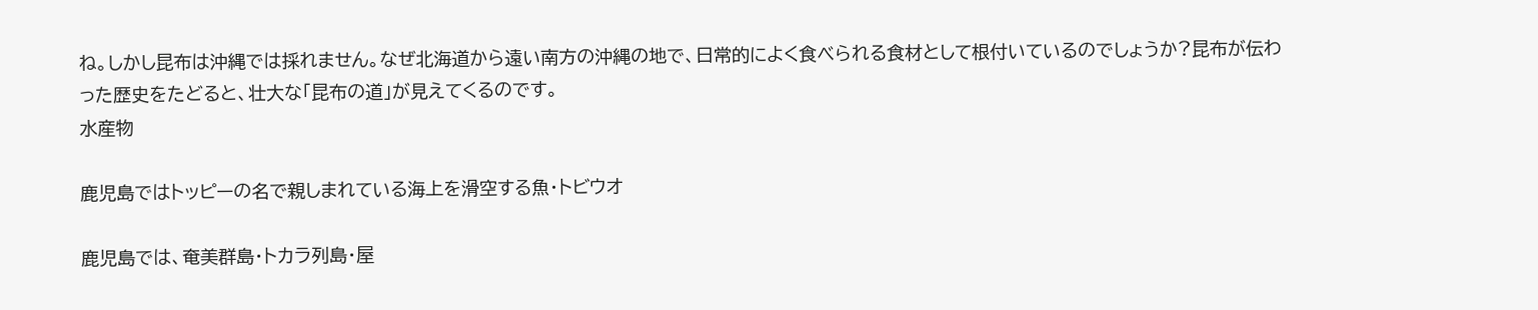ね。しかし昆布は沖縄では採れません。なぜ北海道から遠い南方の沖縄の地で、日常的によく食べられる食材として根付いているのでしょうか?昆布が伝わった歴史をたどると、壮大な「昆布の道」が見えてくるのです。
水産物

鹿児島ではトッピーの名で親しまれている海上を滑空する魚・トビウオ

鹿児島では、奄美群島・トカラ列島・屋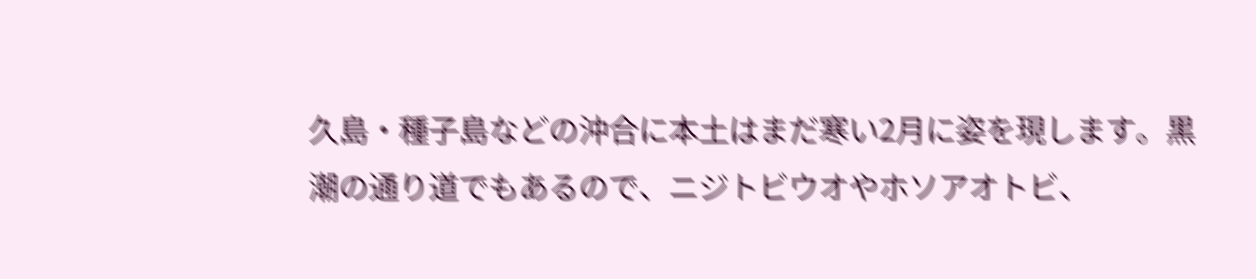久島・種子島などの沖合に本土はまだ寒い2月に姿を現します。黒潮の通り道でもあるので、ニジトビウオやホソアオトビ、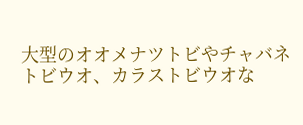大型のオオメナツトビやチャバネトビウオ、カラストビウオな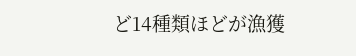ど14種類ほどが漁獲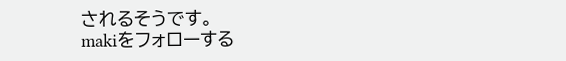されるそうです。
makiをフォローする